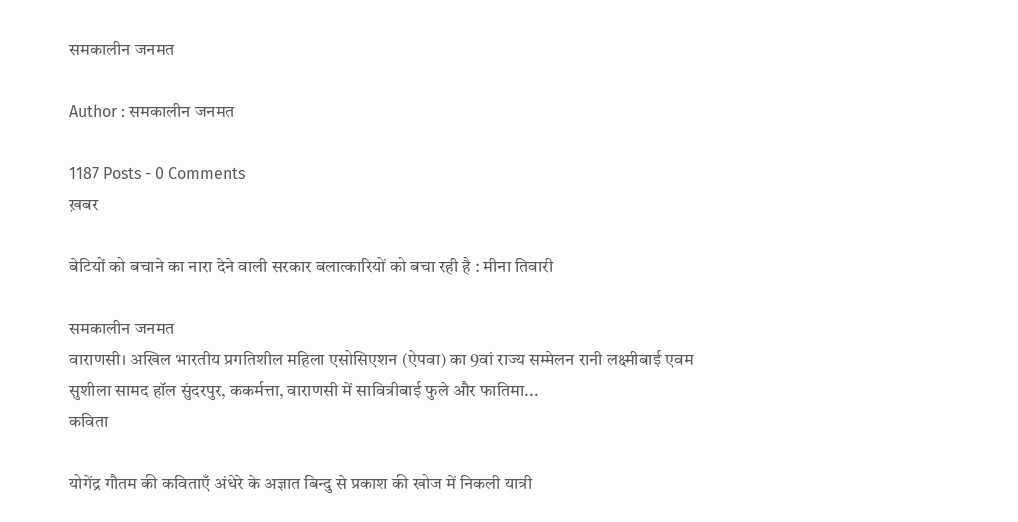समकालीन जनमत

Author : समकालीन जनमत

1187 Posts - 0 Comments
ख़बर

बेटियों को बचाने का नारा देने वाली सरकार बलात्कारियों को बचा रही है : मीना तिवारी

समकालीन जनमत
वाराणसी। अखिल भारतीय प्रगतिशील महिला एसोसिएशन (ऐपवा) का 9वां राज्य सम्मेलन रानी लक्ष्मीबाई एवम सुशीला सामद हॉल सुंदरपुर, ककर्मत्ता, वाराणसी में सावित्रीबाई फुले और फातिमा...
कविता

योगेंद्र गौतम की कविताएँ अंधेरे के अज्ञात बिन्दु से प्रकाश की खोज में निकली यात्री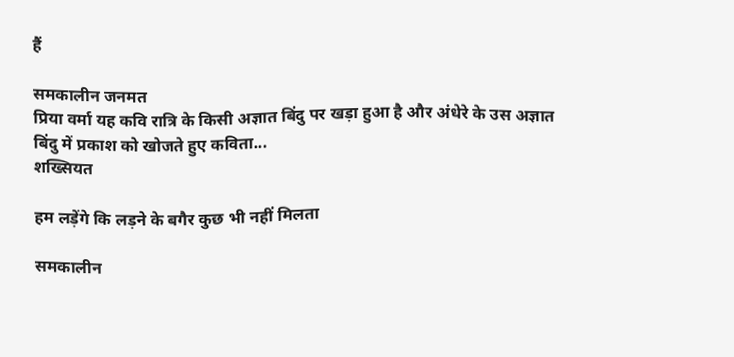हैं

समकालीन जनमत
प्रिया वर्मा यह कवि रात्रि के किसी अज्ञात बिंदु पर खड़ा हुआ है और अंधेरे के उस अज्ञात बिंदु में प्रकाश को खोजते हुए कविता...
शख्सियत

हम लड़ेंगे कि लड़ने के बगैर कुछ भी नहीं मिलता

समकालीन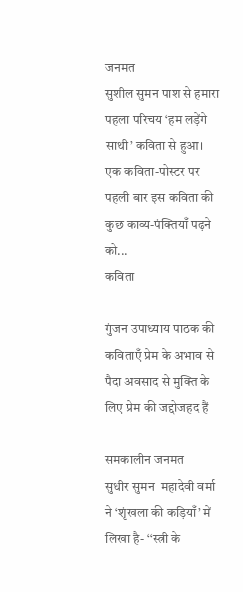जनमत
सुशील सुमन पाश से हमारा पहला परिचय ‘हम लड़ेंगे साथी’ कविता से हुआ। एक कविता-पोस्टर पर पहली बार इस कविता की कुछ काव्य-पंक्तियाँ पढ़ने को...
कविता

गुंजन उपाध्याय पाठक की कविताएँ प्रेम के अभाव से पैदा अवसाद से मुक्ति के लिए प्रेम की जद्दोजहद हैं

समकालीन जनमत
सुधीर सुमन  महादेवी वर्मा ने ‘शृंखला की कड़ियाँ’ में लिखा है- ‘‘स्त्री के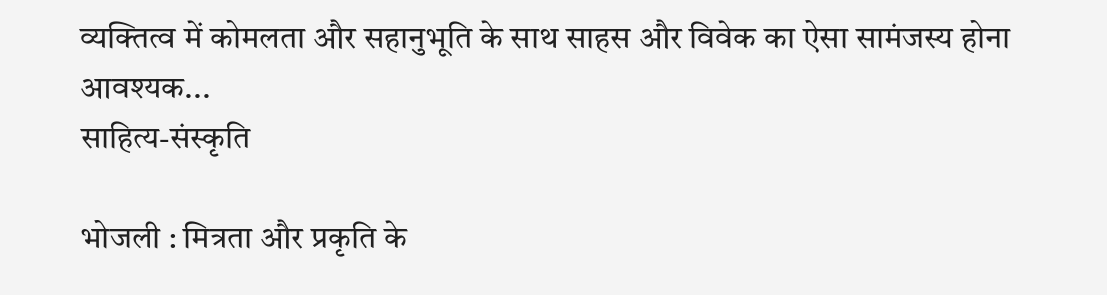व्यक्तित्व में कोमलता और सहानुभूति के साथ साहस और विवेक का ऐसा सामंजस्य होना आवश्यक...
साहित्य-संस्कृति

भोजली : मित्रता और प्रकृति के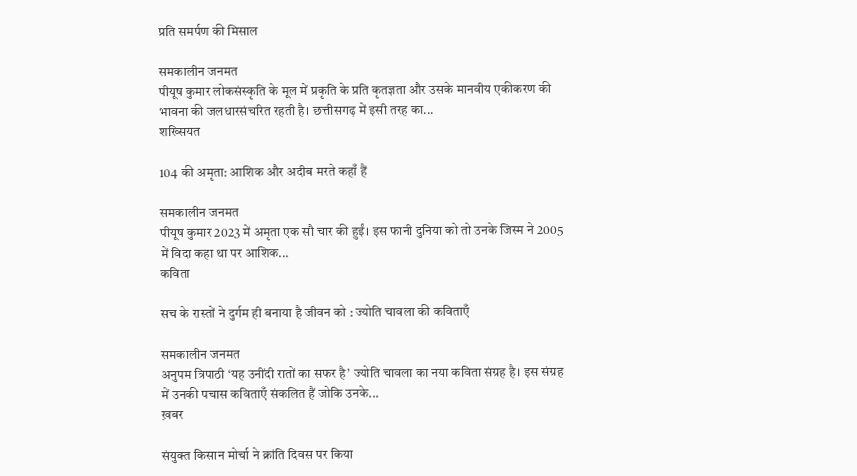प्रति समर्पण की मिसाल

समकालीन जनमत
पीयूष कुमार लोकसंस्कृति के मूल में प्रकृति के प्रति कृतज्ञता और उसके मानवीय एकीकरण की भावना की जलधारसंचरित रहती है। छत्तीसगढ़ में इसी तरह का...
शख्सियत

104 की अमृता: आशिक और अदीब मरते कहाँ हैं

समकालीन जनमत
पीयूष कुमार 2023 में अमृता एक सौ चार की हुईं। इस फानी दुनिया को तो उनके जिस्म ने 2005 में विदा कहा था पर आशिक...
कविता

सच के रास्तों ने दुर्गम ही बनाया है जीवन को : ज्योति चावला की कविताएँ

समकालीन जनमत
अनुपम त्रिपाठी ‘यह उनींदी रातों का सफर है’ ज्योति चावला का नया कविता संग्रह है। इस संग्रह में उनकी पचास कविताएँ संकलित हैं जोकि उनके...
ख़बर

संयुक्त किसान मोर्चा ने क्रांति दिवस पर किया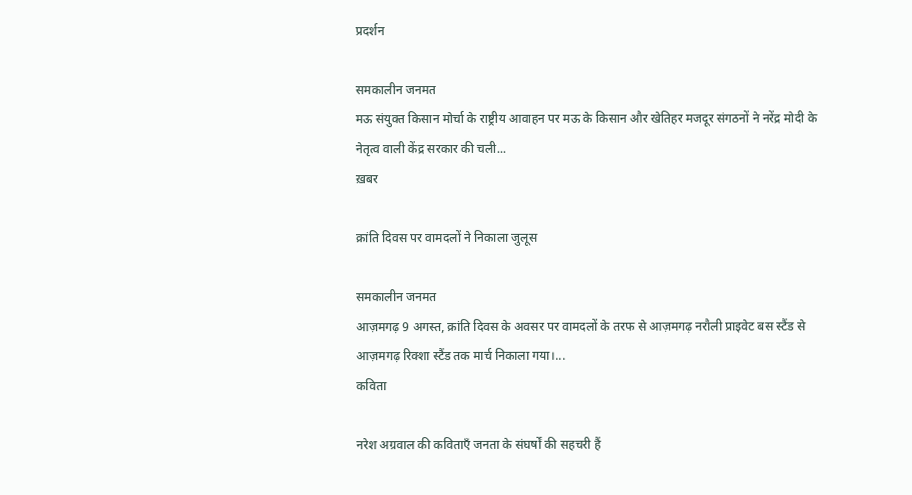प्रदर्शन

समकालीन जनमत
मऊ संयुक्त किसान मोर्चा के राष्ट्रीय आवाहन पर मऊ के किसान और खेतिहर मजदूर संगठनों ने नरेंद्र मोदी के नेतृत्व वाली केंद्र सरकार की चली...
ख़बर

क्रांति दिवस पर वामदलों ने निकाला जुलूस

समकालीन जनमत
आज़मगढ़ 9 अगस्त, क्रांति दिवस के अवसर पर वामदलों के तरफ से आज़मगढ़ नरौली प्राइवेट बस स्टैंड से आज़मगढ़ रिक्शा स्टैंड तक मार्च निकाला गया।...
कविता

नरेश अग्रवाल की कविताएँ जनता के संघर्षों की सहचरी हैं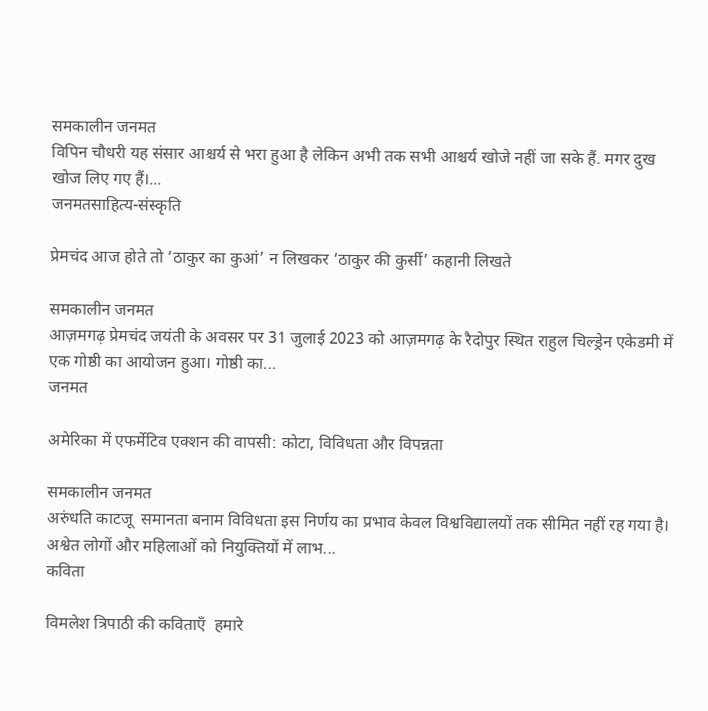समकालीन जनमत
विपिन चौधरी यह संसार आश्चर्य से भरा हुआ है लेकिन अभी तक सभी आश्चर्य खोजे नहीं जा सके हैं. मगर दुख खोज लिए गए हैं।...
जनमतसाहित्य-संस्कृति

प्रेमचंद आज होते तो ‘ठाकुर का कुआं’ न लिखकर ‘ठाकुर की कुर्सी’ कहानी लिखते

समकालीन जनमत
आज़मगढ़ प्रेमचंद जयंती के अवसर पर 31 जुलाई 2023 को आज़मगढ़ के रैदोपुर स्थित राहुल चिल्ड्रेन एकेडमी में एक गोष्ठी का आयोजन हुआ। गोष्ठी का...
जनमत

अमेरिका में एफर्मेटिव एक्शन की वापसी: कोटा, विविधता और विपन्नता

समकालीन जनमत
अरुंधति काटजू  समानता बनाम विविधता इस निर्णय का प्रभाव केवल विश्वविद्यालयों तक सीमित नहीं रह गया है। अश्वेत लोगों और महिलाओं को नियुक्तियों में लाभ...
कविता

विमलेश त्रिपाठी की कविताएँ  हमारे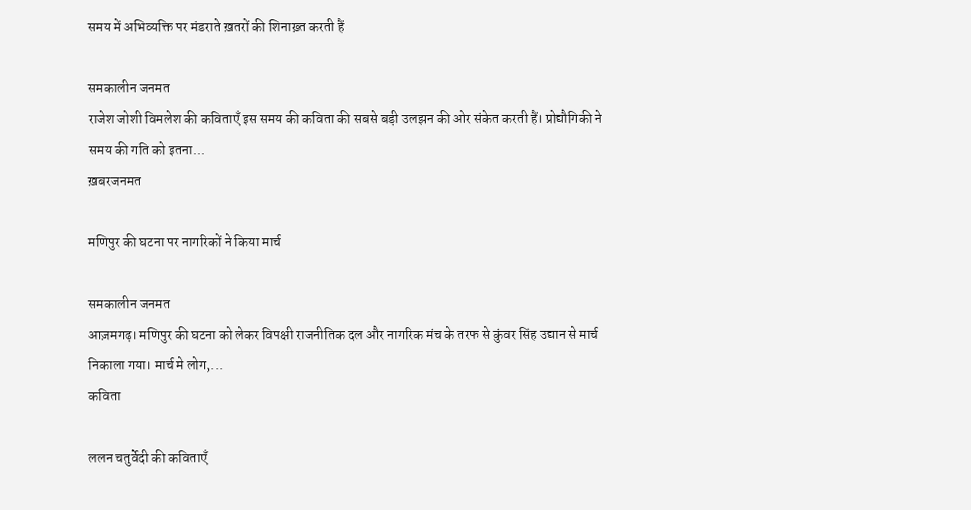समय में अभिव्यक्ति पर मंडराते ख़तरों की शिनाख़्त करती हैं

समकालीन जनमत
राजेश जोशी विमलेश की कविताएँ इस समय की कविता की सबसे बड़ी उलझन की ओर संकेत करती हैं। प्रोद्यौगिकी ने समय की गति को इतना...
ख़बरजनमत

मणिपुर की घटना पर नागरिकों ने किया मार्च

समकालीन जनमत
आज़मगढ़। मणिपुर की घटना को लेकर विपक्षी राजनीतिक दल और नागरिक मंच के तरफ से कुंवर सिंह उद्यान से मार्च निकाला गया। मार्च मे लोग,...
कविता

ललन चतुर्वेदी की कविताएँ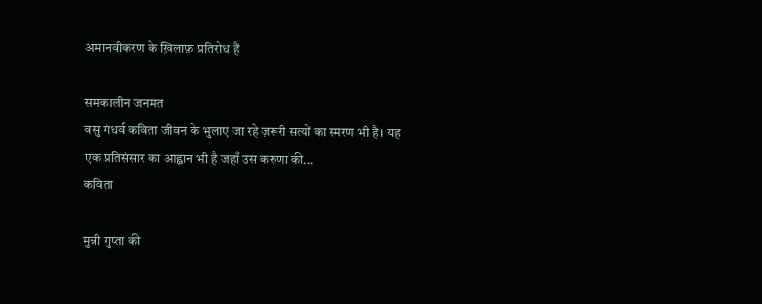अमानवीकरण के ख़िलाफ़ प्रतिरोध हैं

समकालीन जनमत
वसु गंधर्व कविता जीवन के भुलाए जा रहे ज़रूरी सत्यों का स्मरण भी है। यह एक प्रतिसंसार का आह्वान भी है जहाँ उस करुणा की...
कविता

मुन्नी गुप्ता की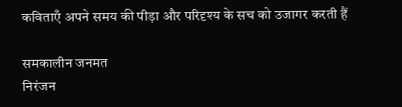कविताएँ अपने समय की पीड़ा और परिदृश्य के सच को उजागर करती हैं

समकालीन जनमत
निरंजन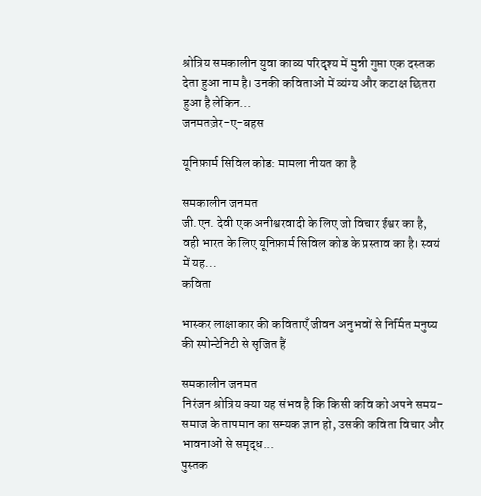श्रोत्रिय समकालीन युवा काव्य परिदृश्य में मुन्नी गुप्ता एक दस्तक देता हुआ नाम है। उनकी कविताओं में व्यंग्य और कटाक्ष छितरा हुआ है लेकिन...
जनमतज़ेर-ए-बहस

यूनिफ़ार्म सिविल कोड: मामला नीयत का है

समकालीन जनमत
जी.एन. देवी एक अनीश्वरवादी के लिए जो विचार ईश्वर का है, वही भारत के लिए यूनिफ़ार्म सिविल कोड के प्रस्ताव का है। स्वयं में यह...
कविता

भास्कर लाक्षाकार की कविताएँ जीवन अनुभवों से निर्मित मनुष्य की स्पोन्टेनिटी से सृजित हैं

समकालीन जनमत
निरंजन श्रोत्रिय क्या यह संभव है कि किसी कवि को अपने समय-समाज के तापमान का सम्यक ज्ञान हो, उसकी कविता विचार और भावनाओं से समृद्ध...
पुस्तक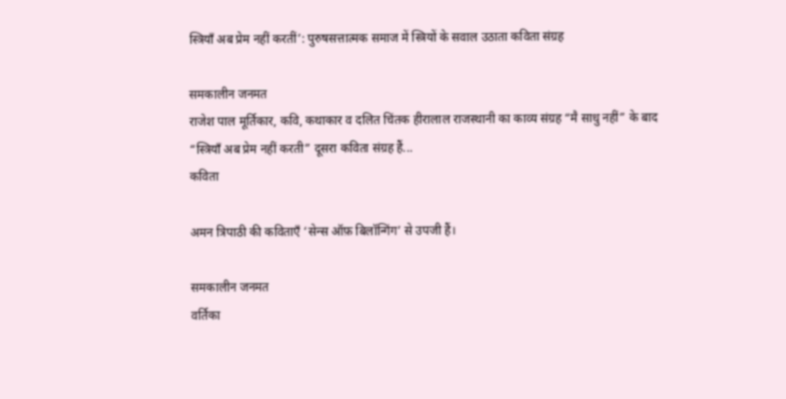स्त्रियाँ अब प्रेम नहीं करतीं’: पुरुषसत्तात्मक समाज में स्त्रियों के सवाल उठाता कविता संग्रह

समकालीन जनमत
राजेश पाल मूर्तिकार, कवि, कथाकार व दलित चिंतक हीरालाल राजस्थानी का काव्य संग्रह “मै साधु नहीं” के बाद “स्त्रियाँ अब प्रेम नहीं करती” दूसरा कविता संग्रह हैं...
कविता

अमन त्रिपाठी की कविताएँ ‘सेन्स ऑफ़ बिलॉन्गिंग’ से उपजी हैं।

समकालीन जनमत
वर्तिका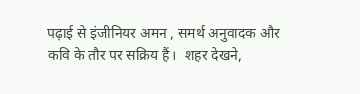पढ़ाई से इंजीनियर अमन , समर्थ अनुवादक और कवि के तौर पर सक्रिय हैं।  शहर देखने,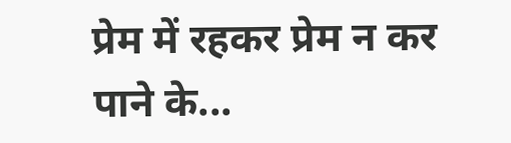प्रेम में रहकर प्रेम न कर पाने के...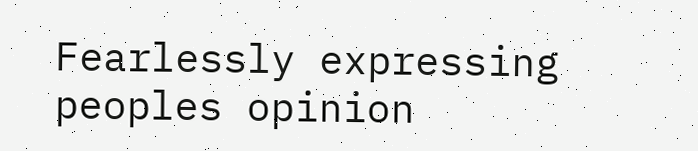Fearlessly expressing peoples opinion